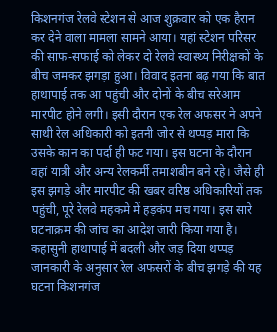किशनगंज रेलवे स्टेशन से आज शुक्रवार को एक हैरान कर देने वाला मामला सामने आया। यहां स्टेशन परिसर की साफ-सफाई को लेकर दो रेलवे स्वास्थ्य निरीक्षकों के बीच जमकर झगड़ा हुआ। विवाद इतना बढ़ गया कि बात हाथापाई तक आ पहुंची और दोनों के बीच सरेआम मारपीट होने लगी। इसी दौरान एक रेल अफसर ने अपने साथी रेल अधिकारी को इतनी जोर से थप्पड़ मारा कि उसके कान का पर्दा ही फट गया। इस घटना के दौरान वहां यात्री और अन्य रेलकर्मी तमाशबीन बने रहे। जैसे ही इस झगड़े और मारपीट की खबर वरिष्ठ अधिकारियों तक पहुंची, पूरे रेलवे महकमे में हड़कंप मच गया। इस सारे घटनाक्रम की जांच का आदेश जारी किया गया है।
कहासुनी हाथापाई में बदली और जड़ दिया थप्पड़
जानकारी के अनुसार रेल अफसरों के बीच झगड़े की यह घटना किशनगंज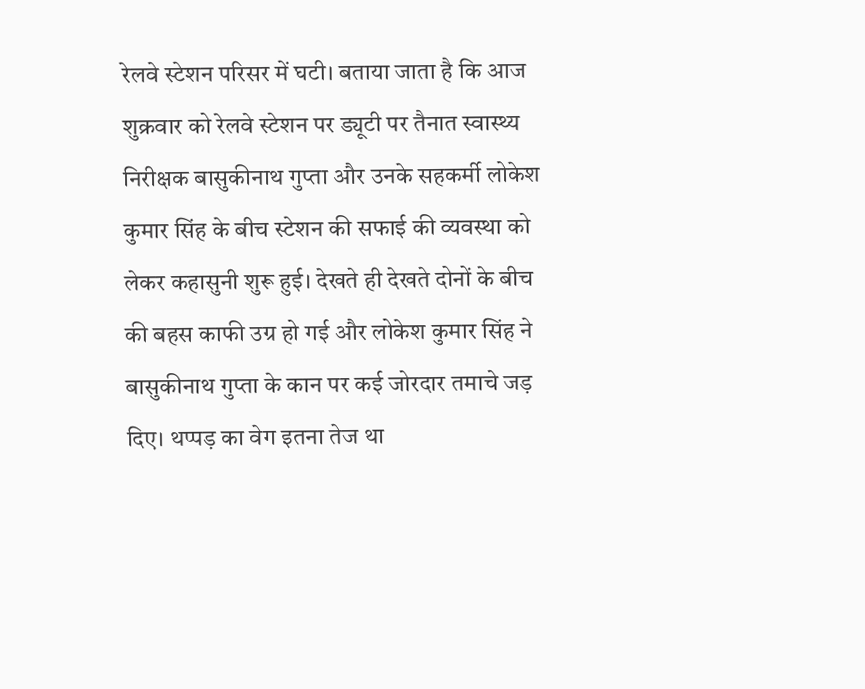रेलवे स्टेशन परिसर में घटी। बताया जाता है कि आज शुक्रवार को रेलवे स्टेशन पर ड्यूटी पर तैनात स्वास्थ्य निरीक्षक बासुकीनाथ गुप्ता और उनके सहकर्मी लोकेश कुमार सिंह के बीच स्टेशन की सफाई की व्यवस्था को लेकर कहासुनी शुरू हुई। देखते ही देखते दोनों के बीच की बहस काफी उग्र हो गई और लोकेश कुमार सिंह ने बासुकीनाथ गुप्ता के कान पर कई जोरदार तमाचे जड़ दिए। थप्पड़ का वेग इतना तेज था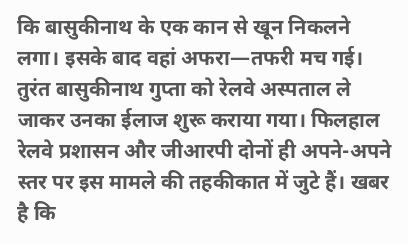कि बासुकीनाथ के एक कान से खून निकलने लगा। इसके बाद वहां अफरा—तफरी मच गई। तुरंत बासुकीनाथ गुप्ता को रेलवे अस्पताल ले जाकर उनका ईलाज शुरू कराया गया। फिलहाल रेलवे प्रशासन और जीआरपी दोनों ही अपने-अपने स्तर पर इस मामले की तहकीकात में जुटे हैं। खबर है कि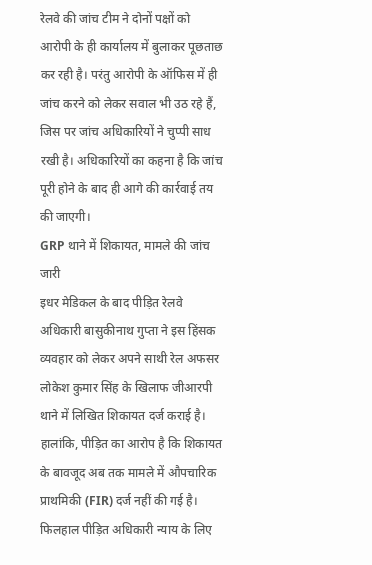रेलवे की जांच टीम ने दोनों पक्षों को आरोपी के ही कार्यालय में बुलाकर पूछताछ कर रही है। परंतु आरोपी के ऑफिस में ही जांच करने को लेकर सवाल भी उठ रहे हैं, जिस पर जांच अधिकारियों ने चुप्पी साध रखी है। अधिकारियों का कहना है कि जांच पूरी होने के बाद ही आगे की कार्रवाई तय की जाएगी।
GRP थाने में शिकायत, मामले की जांच जारी
इधर मेडिकल के बाद पीड़ित रेलवे अधिकारी बासुकीनाथ गुप्ता ने इस हिंसक व्यवहार को लेकर अपने साथी रेल अफसर लोकेश कुमार सिंह के खिलाफ जीआरपी थाने में लिखित शिकायत दर्ज कराई है। हालांकि, पीड़ित का आरोप है कि शिकायत के बावजूद अब तक मामले में औपचारिक प्राथमिकी (FIR) दर्ज नहीं की गई है। फिलहाल पीड़ित अधिकारी न्याय के लिए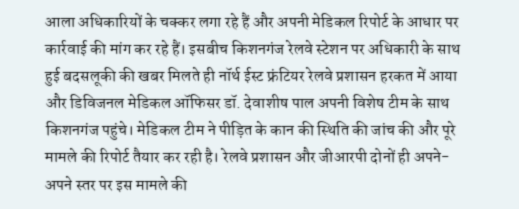आला अधिकारियों के चक्कर लगा रहे हैं और अपनी मेडिकल रिपोर्ट के आधार पर कार्रवाई की मांग कर रहे हैं। इसबीच किशनगंज रेलवे स्टेशन पर अधिकारी के साथ हुई बदसलूकी की खबर मिलते ही नॉर्थ ईस्ट फ्रंटियर रेलवे प्रशासन हरकत में आया और डिविजनल मेडिकल ऑफिसर डॉ. देवाशीष पाल अपनी विशेष टीम के साथ किशनगंज पहुंचे। मेडिकल टीम ने पीड़ित के कान की स्थिति की जांच की और पूरे मामले की रिपोर्ट तैयार कर रही है। रेलवे प्रशासन और जीआरपी दोनों ही अपने-अपने स्तर पर इस मामले की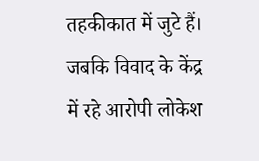तहकीकात में जुटे हैं। जबकि विवाद के केंद्र में रहे आरोपी लोकेश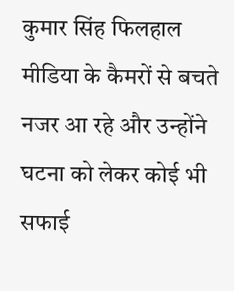कुमार सिंह फिलहाल मीडिया के कैमरों से बचते नजर आ रहे और उन्होंने घटना को लेकर कोई भी सफाई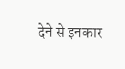देने से इनकार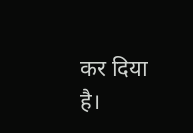कर दिया है।